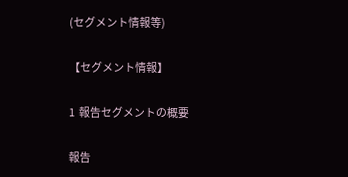(セグメント情報等)

【セグメント情報】

1  報告セグメントの概要

報告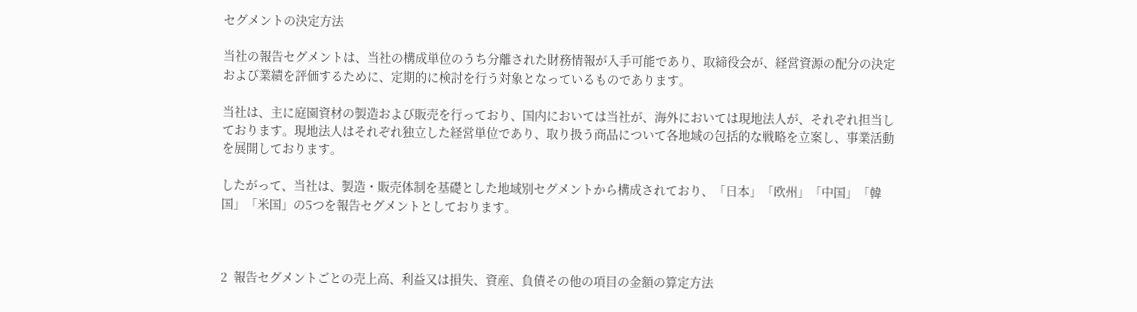セグメントの決定方法

当社の報告セグメントは、当社の構成単位のうち分離された財務情報が入手可能であり、取締役会が、経営資源の配分の決定および業績を評価するために、定期的に検討を行う対象となっているものであります。

当社は、主に庭園資材の製造および販売を行っており、国内においては当社が、海外においては現地法人が、それぞれ担当しております。現地法人はそれぞれ独立した経営単位であり、取り扱う商品について各地域の包括的な戦略を立案し、事業活動を展開しております。

したがって、当社は、製造・販売体制を基礎とした地域別セグメントから構成されており、「日本」「欧州」「中国」「韓国」「米国」の5つを報告セグメントとしております。



2  報告セグメントごとの売上高、利益又は損失、資産、負債その他の項目の金額の算定方法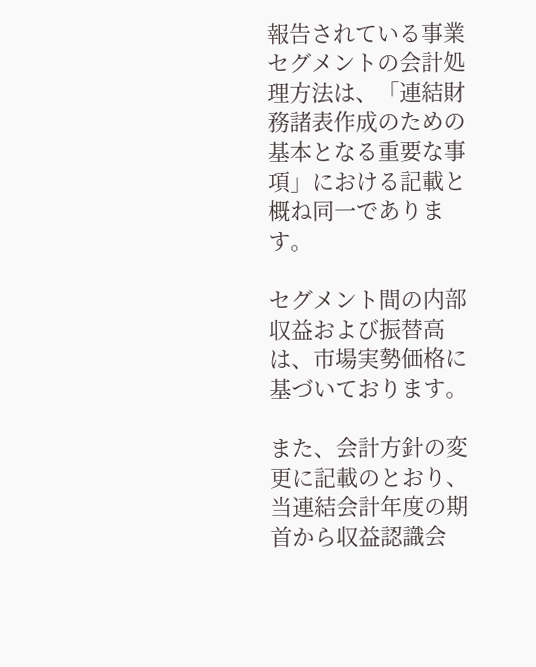報告されている事業セグメントの会計処理方法は、「連結財務諸表作成のための基本となる重要な事項」における記載と概ね同一であります。

セグメント間の内部収益および振替高は、市場実勢価格に基づいております。

また、会計方針の変更に記載のとおり、当連結会計年度の期首から収益認識会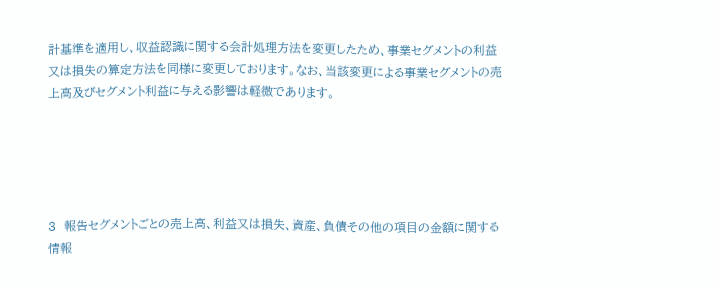計基準を適用し、収益認識に関する会計処理方法を変更したため、事業セグメントの利益又は損失の算定方法を同様に変更しております。なお、当該変更による事業セグメントの売上高及びセグメント利益に与える影響は軽微であります。





3  報告セグメントごとの売上高、利益又は損失、資産、負債その他の項目の金額に関する情報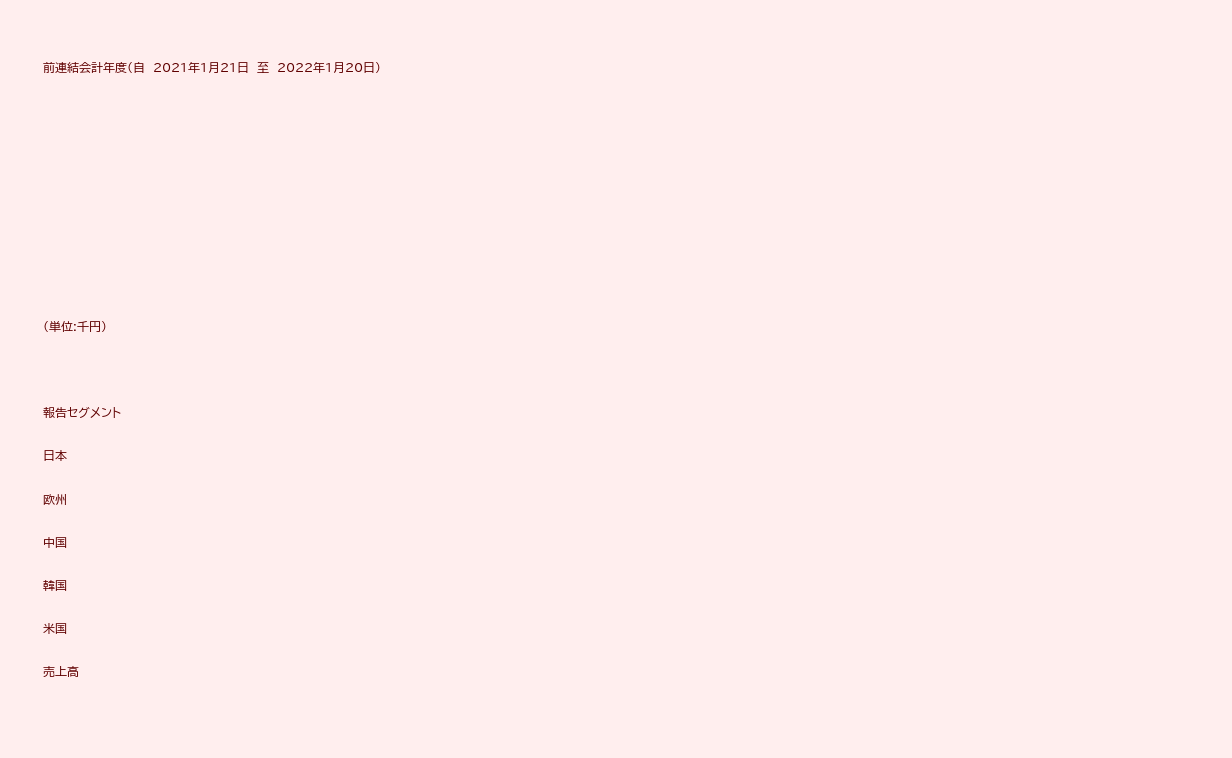前連結会計年度(自  2021年1月21日  至  2022年1月20日)











(単位:千円)



報告セグメント

日本

欧州

中国

韓国

米国

売上高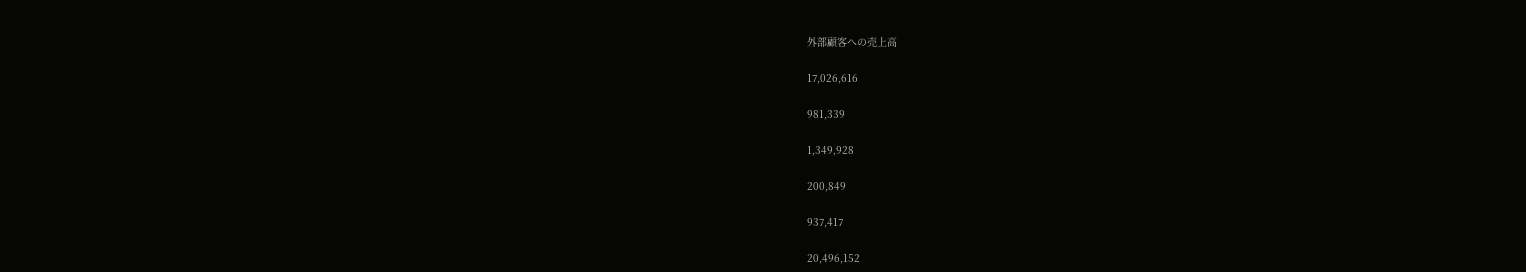外部顧客への売上高

17,026,616

981,339

1,349,928

200,849

937,417

20,496,152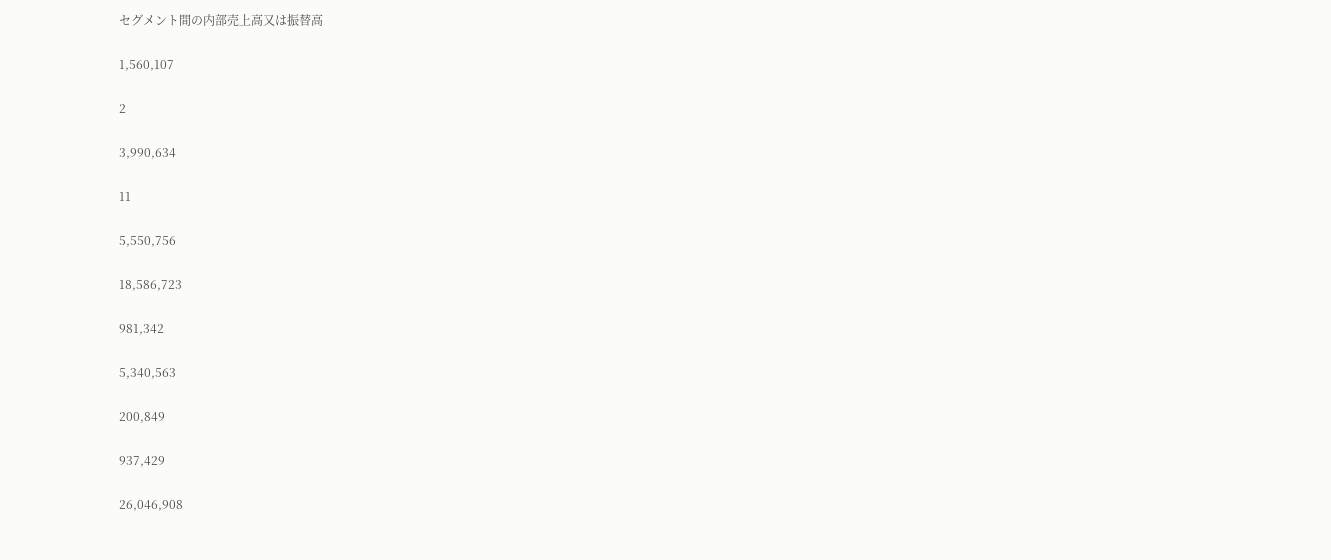セグメント間の内部売上高又は振替高

1,560,107

2

3,990,634

11

5,550,756

18,586,723

981,342

5,340,563

200,849

937,429

26,046,908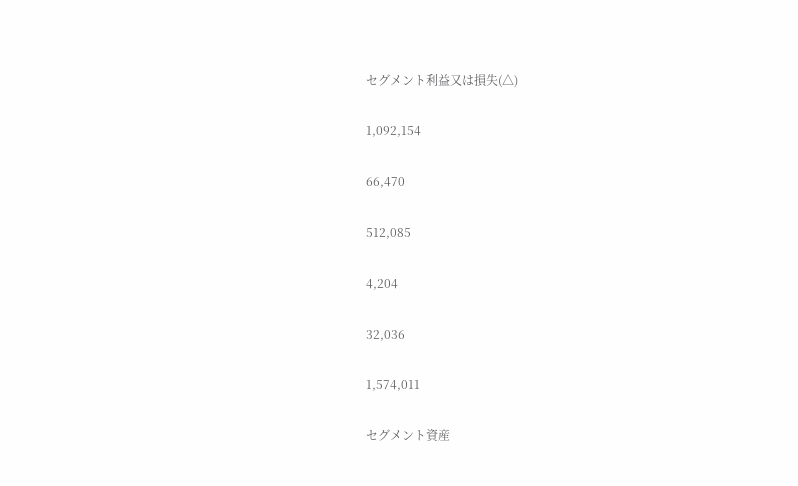セグメント利益又は損失(△)

1,092,154

66,470

512,085

4,204

32,036

1,574,011

セグメント資産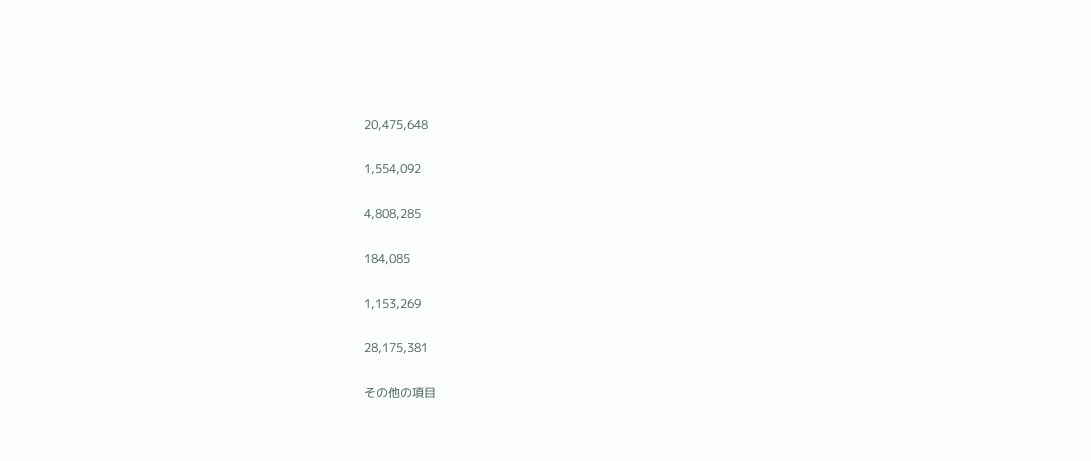20,475,648

1,554,092

4,808,285

184,085

1,153,269

28,175,381

その他の項目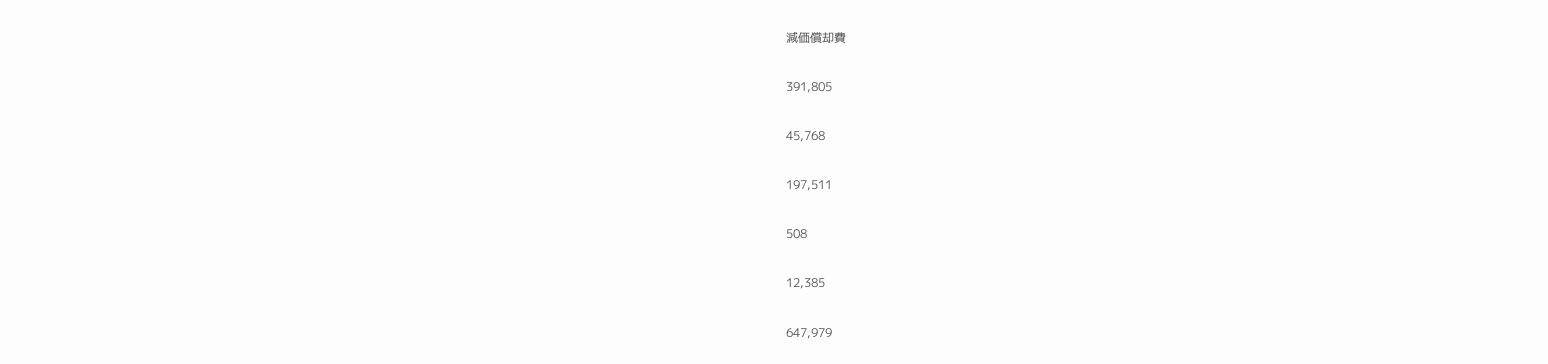減価償却費

391,805

45,768

197,511

508

12,385

647,979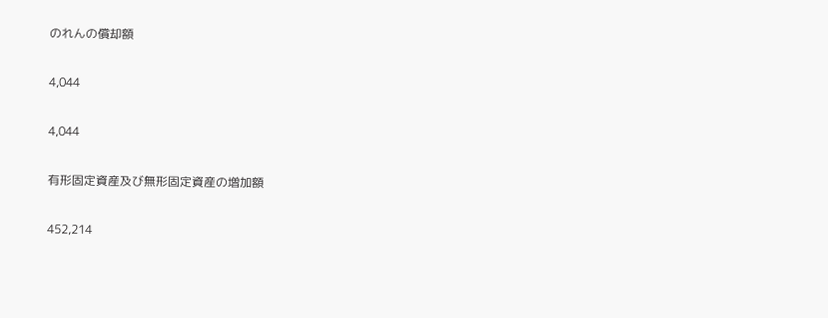のれんの償却額

4,044

4,044

有形固定資産及び無形固定資産の増加額

452,214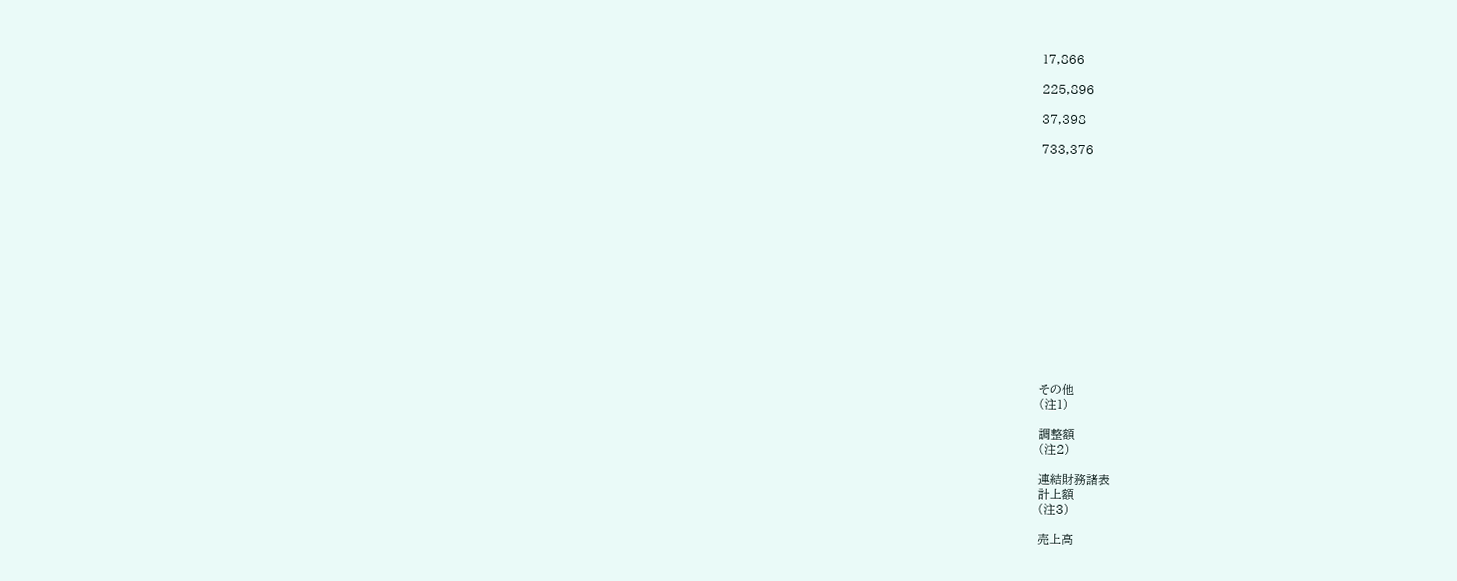17,866

225,896

37,398

733,376















その他
(注1)

調整額
(注2)

連結財務諸表
計上額
(注3)

売上高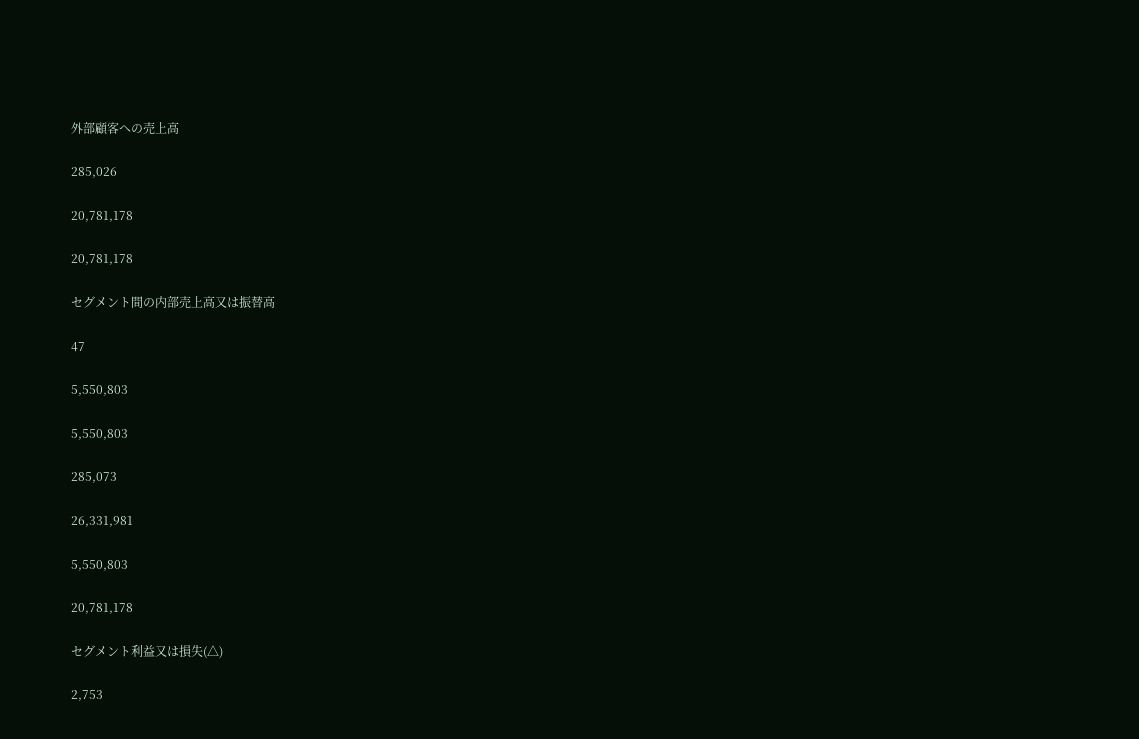外部顧客への売上高

285,026

20,781,178

20,781,178

セグメント間の内部売上高又は振替高

47

5,550,803

5,550,803

285,073

26,331,981

5,550,803

20,781,178

セグメント利益又は損失(△)

2,753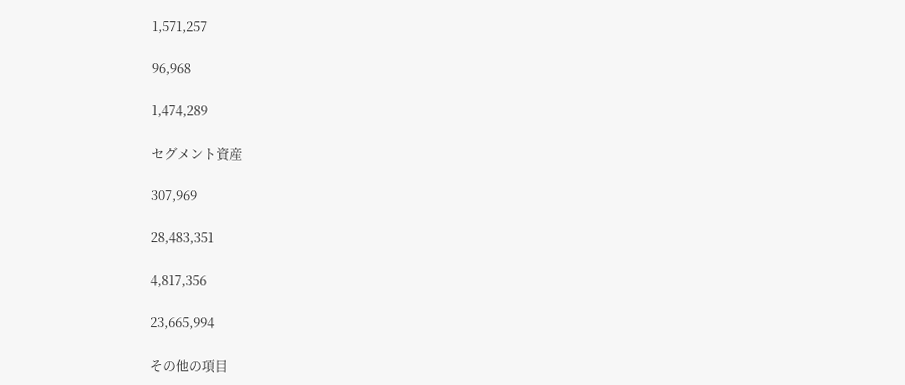1,571,257

96,968

1,474,289

セグメント資産

307,969

28,483,351

4,817,356

23,665,994

その他の項目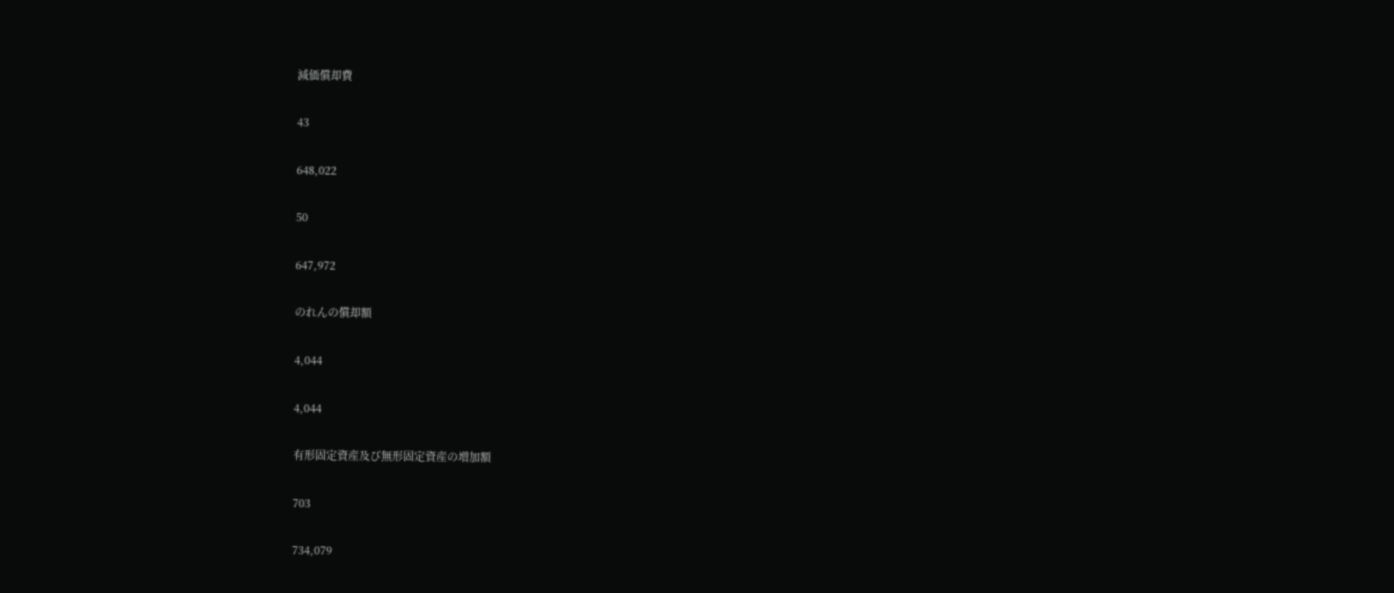減価償却費

43

648,022

50

647,972

のれんの償却額

4,044

4,044

有形固定資産及び無形固定資産の増加額

703

734,079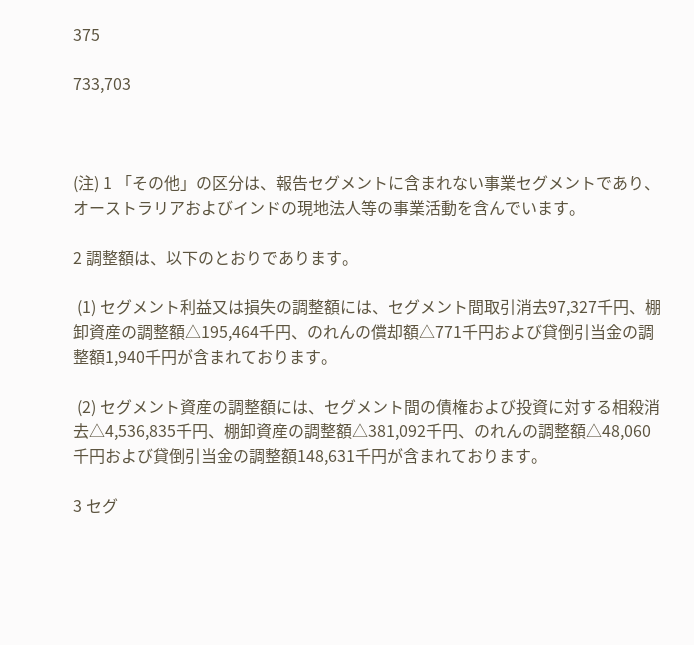375

733,703



(注) 1 「その他」の区分は、報告セグメントに含まれない事業セグメントであり、オーストラリアおよびインドの現地法人等の事業活動を含んでいます。

2 調整額は、以下のとおりであります。

 (1) セグメント利益又は損失の調整額には、セグメント間取引消去97,327千円、棚卸資産の調整額△195,464千円、のれんの償却額△771千円および貸倒引当金の調整額1,940千円が含まれております。

 (2) セグメント資産の調整額には、セグメント間の債権および投資に対する相殺消去△4,536,835千円、棚卸資産の調整額△381,092千円、のれんの調整額△48,060千円および貸倒引当金の調整額148,631千円が含まれております。

3 セグ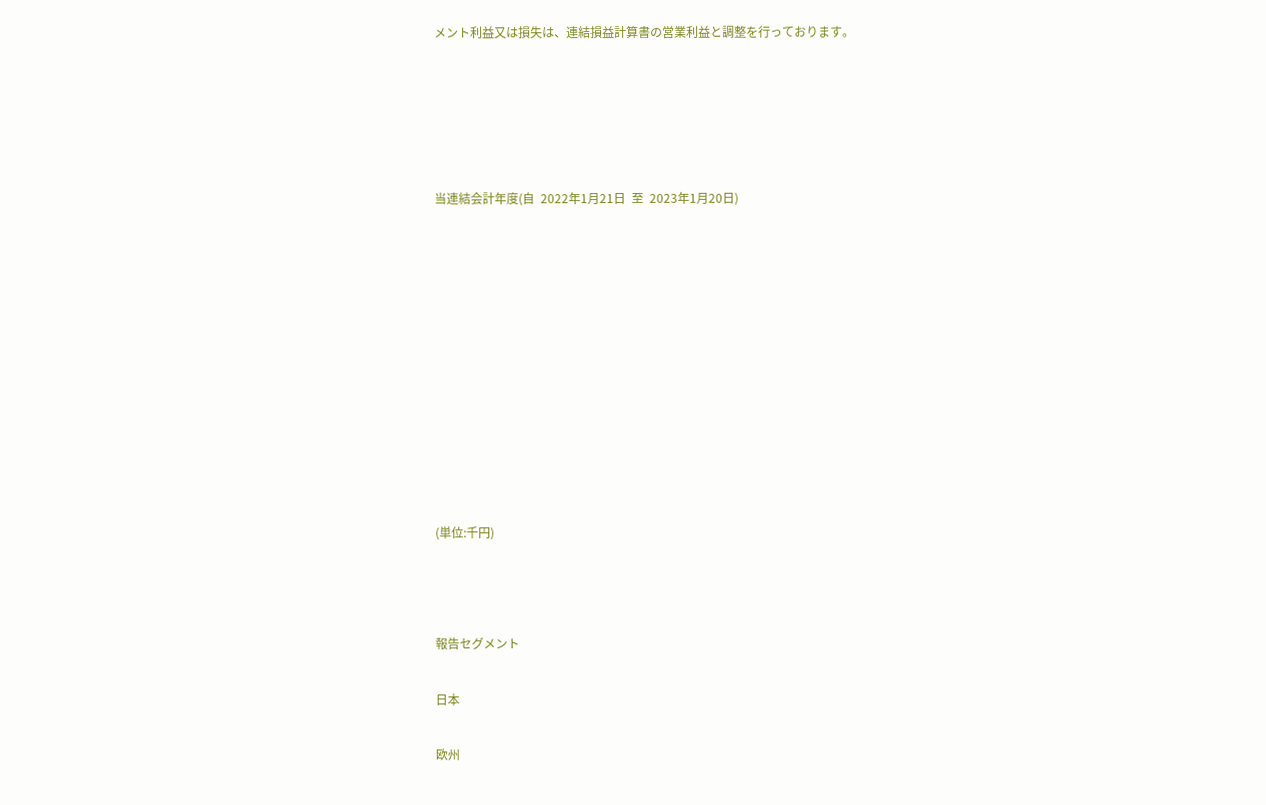メント利益又は損失は、連結損益計算書の営業利益と調整を行っております。





当連結会計年度(自  2022年1月21日  至  2023年1月20日)











(単位:千円)



報告セグメント

日本

欧州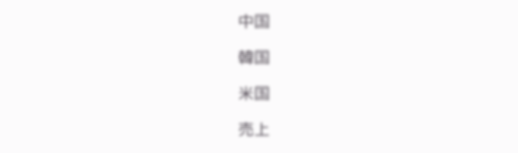中国

韓国

米国

売上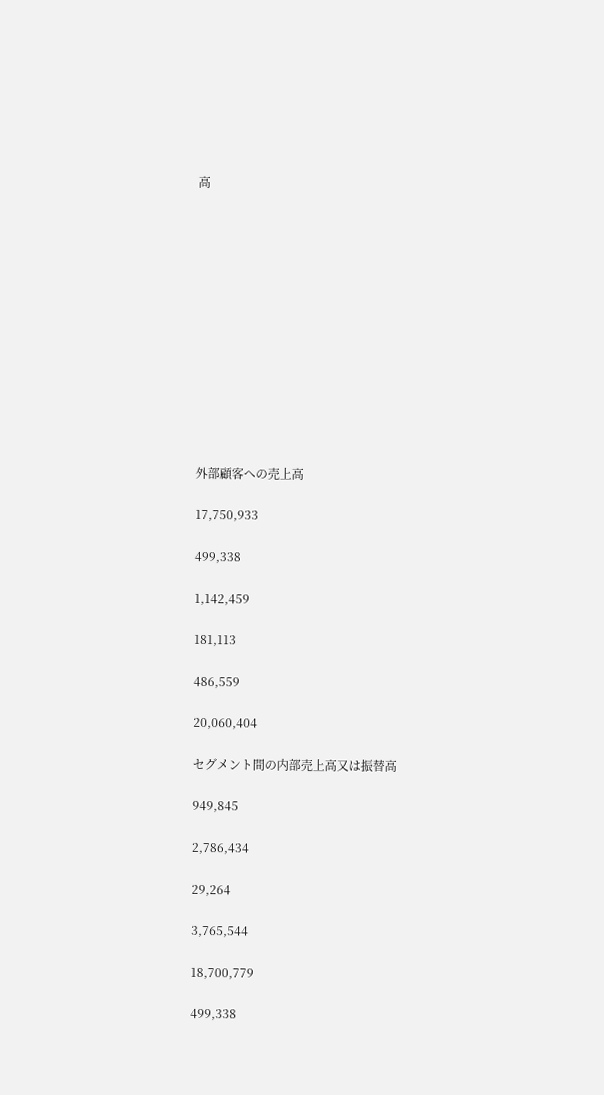高













外部顧客への売上高

17,750,933

499,338

1,142,459

181,113

486,559

20,060,404

セグメント間の内部売上高又は振替高

949,845

2,786,434

29,264

3,765,544

18,700,779

499,338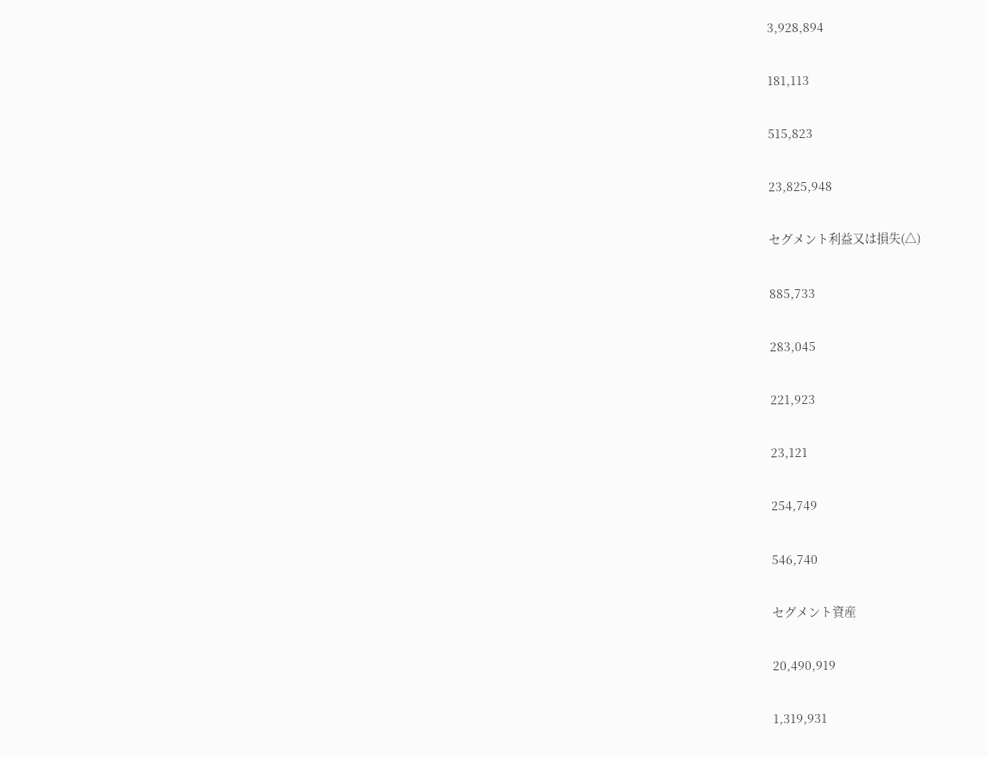3,928,894

181,113

515,823

23,825,948

セグメント利益又は損失(△)

885,733

283,045

221,923

23,121

254,749

546,740

セグメント資産

20,490,919

1,319,931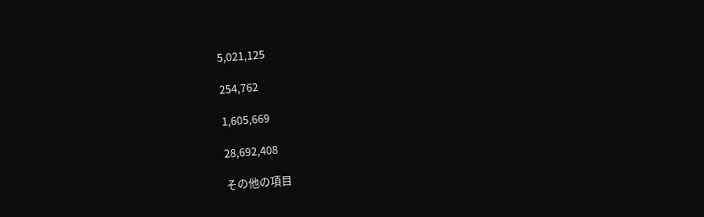5,021,125

254,762

1,605,669

28,692,408

その他の項目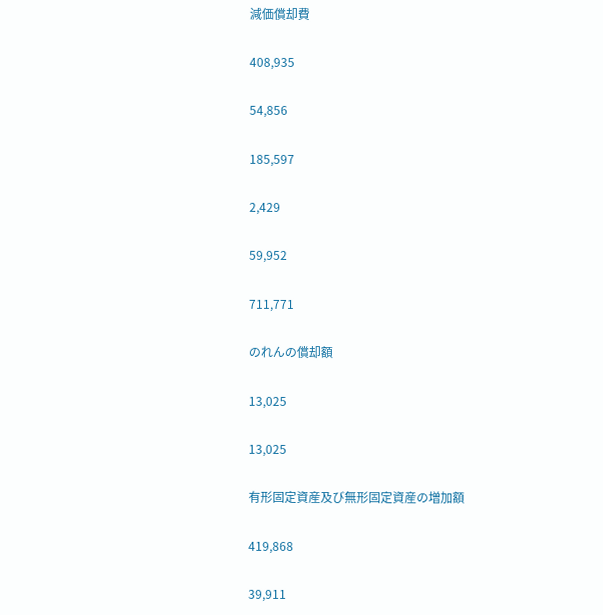減価償却費

408,935

54,856

185,597

2,429

59,952

711,771

のれんの償却額

13,025

13,025

有形固定資産及び無形固定資産の増加額

419,868

39,911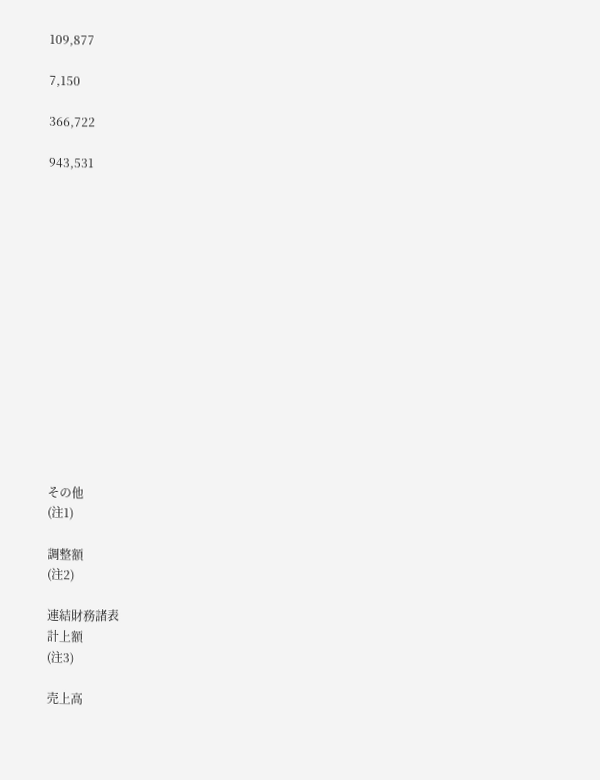109,877

7,150

366,722

943,531















その他
(注1)

調整額
(注2)

連結財務諸表
計上額
(注3)

売上高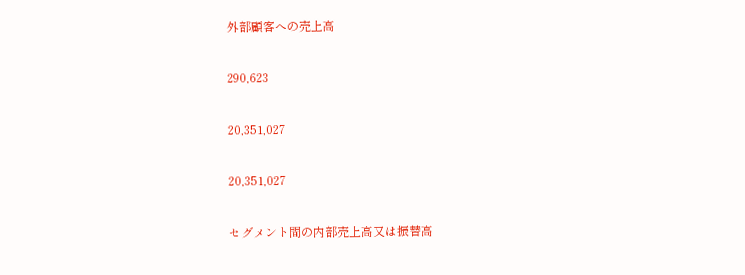外部顧客への売上高

290,623

20,351,027

20,351,027

セグメント間の内部売上高又は振替高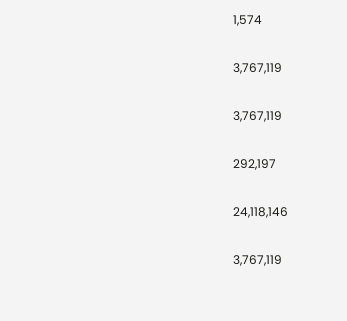1,574

3,767,119

3,767,119

292,197

24,118,146

3,767,119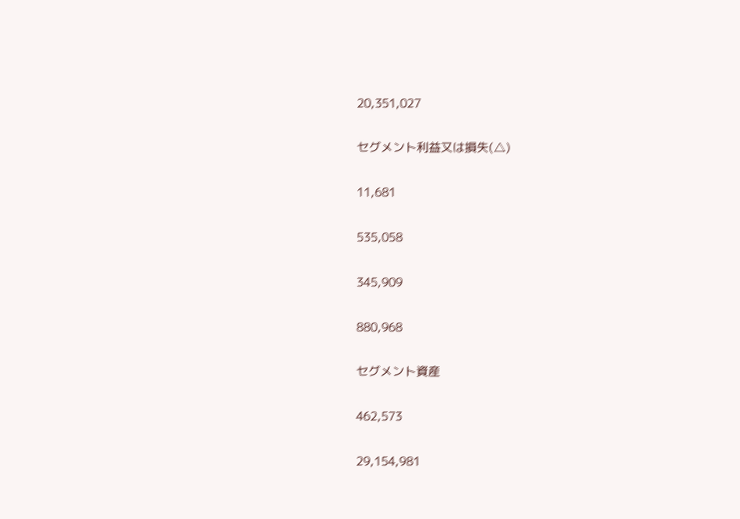20,351,027

セグメント利益又は損失(△)

11,681

535,058

345,909

880,968

セグメント資産

462,573

29,154,981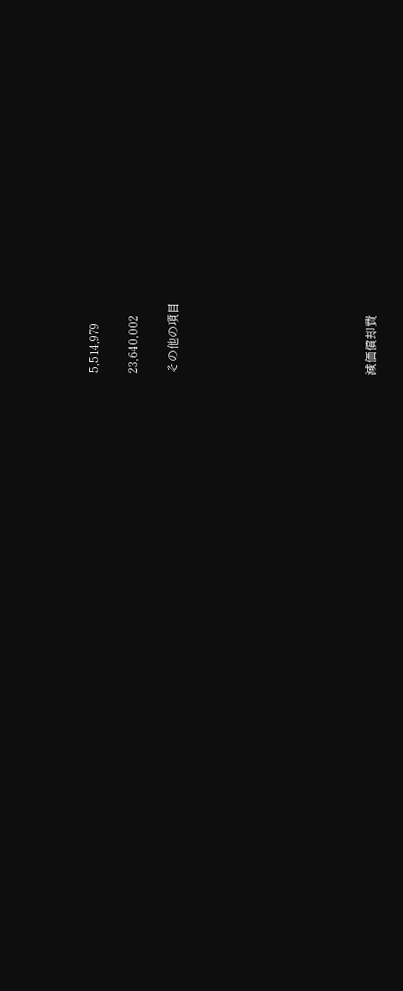5,514,979

23,640,002

その他の項目









減価償却費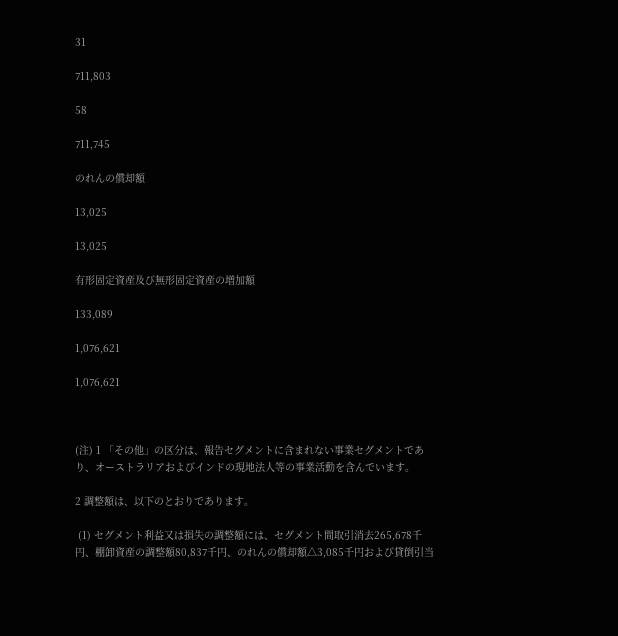31

711,803

58

711,745

のれんの償却額

13,025

13,025

有形固定資産及び無形固定資産の増加額

133,089

1,076,621

1,076,621



(注) 1 「その他」の区分は、報告セグメントに含まれない事業セグメントであり、オーストラリアおよびインドの現地法人等の事業活動を含んでいます。

2 調整額は、以下のとおりであります。

 (1) セグメント利益又は損失の調整額には、セグメント間取引消去265,678千円、棚卸資産の調整額80,837千円、のれんの償却額△3,085千円および貸倒引当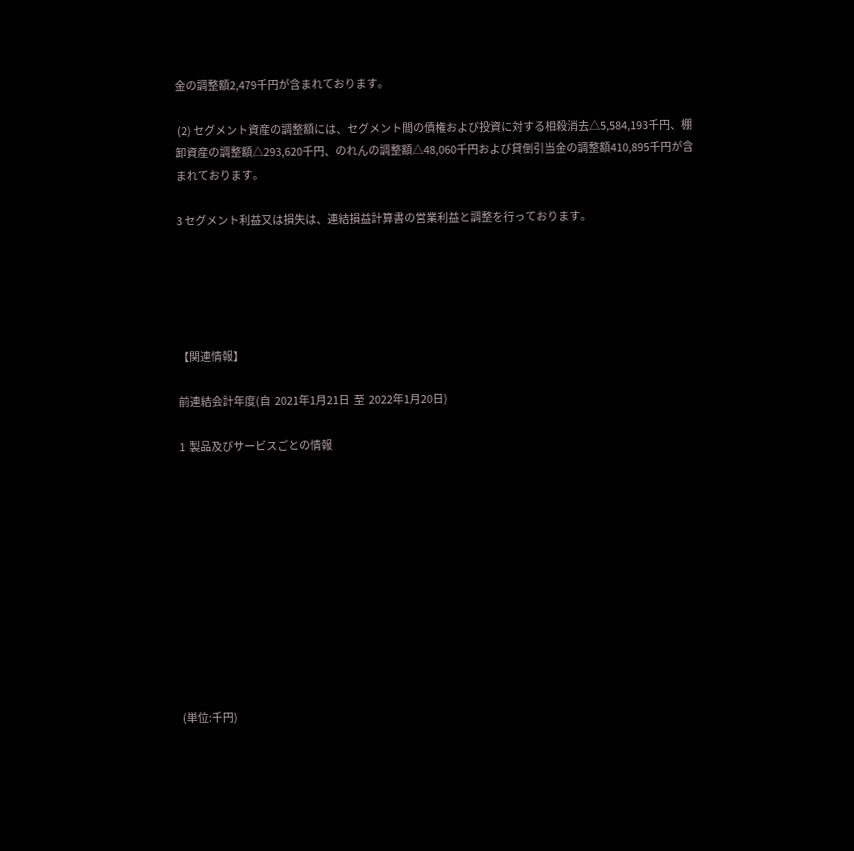金の調整額2,479千円が含まれております。

 (2) セグメント資産の調整額には、セグメント間の債権および投資に対する相殺消去△5,584,193千円、棚卸資産の調整額△293,620千円、のれんの調整額△48,060千円および貸倒引当金の調整額410,895千円が含まれております。

3 セグメント利益又は損失は、連結損益計算書の営業利益と調整を行っております。





【関連情報】

前連結会計年度(自  2021年1月21日  至  2022年1月20日)

1  製品及びサービスごとの情報











(単位:千円)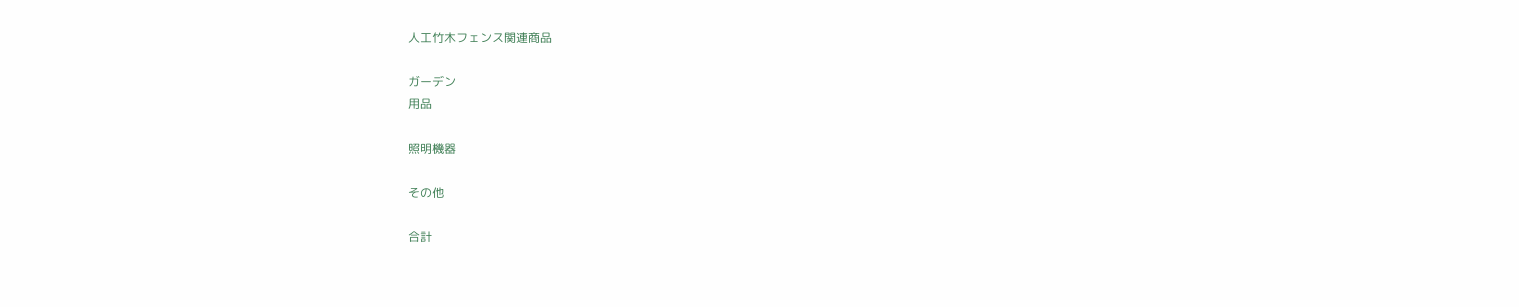人工竹木フェンス関連商品

ガーデン
用品

照明機器

その他

合計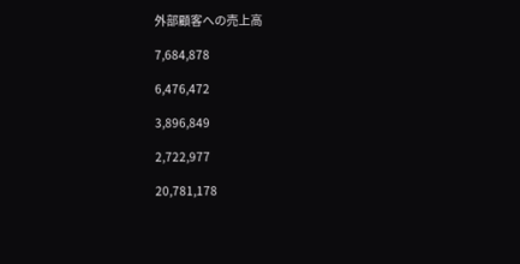外部顧客への売上高

7,684,878

6,476,472

3,896,849

2,722,977

20,781,178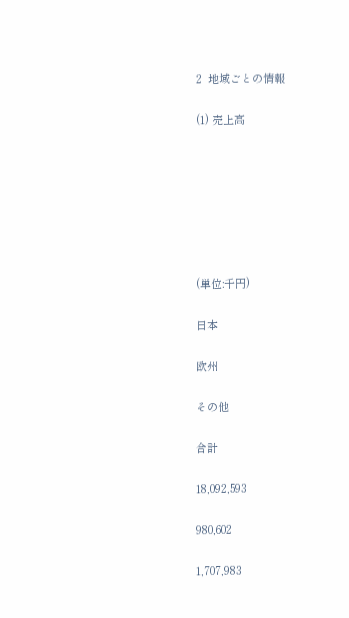2  地域ごとの情報

(1) 売上高







(単位:千円)

日本

欧州

その他

合計

18,092,593

980,602

1,707,983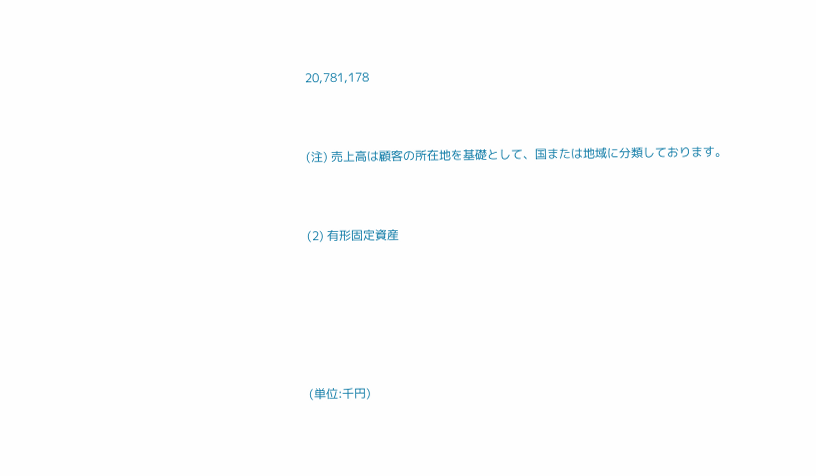20,781,178



(注) 売上高は顧客の所在地を基礎として、国または地域に分類しております。



(2) 有形固定資産







(単位:千円)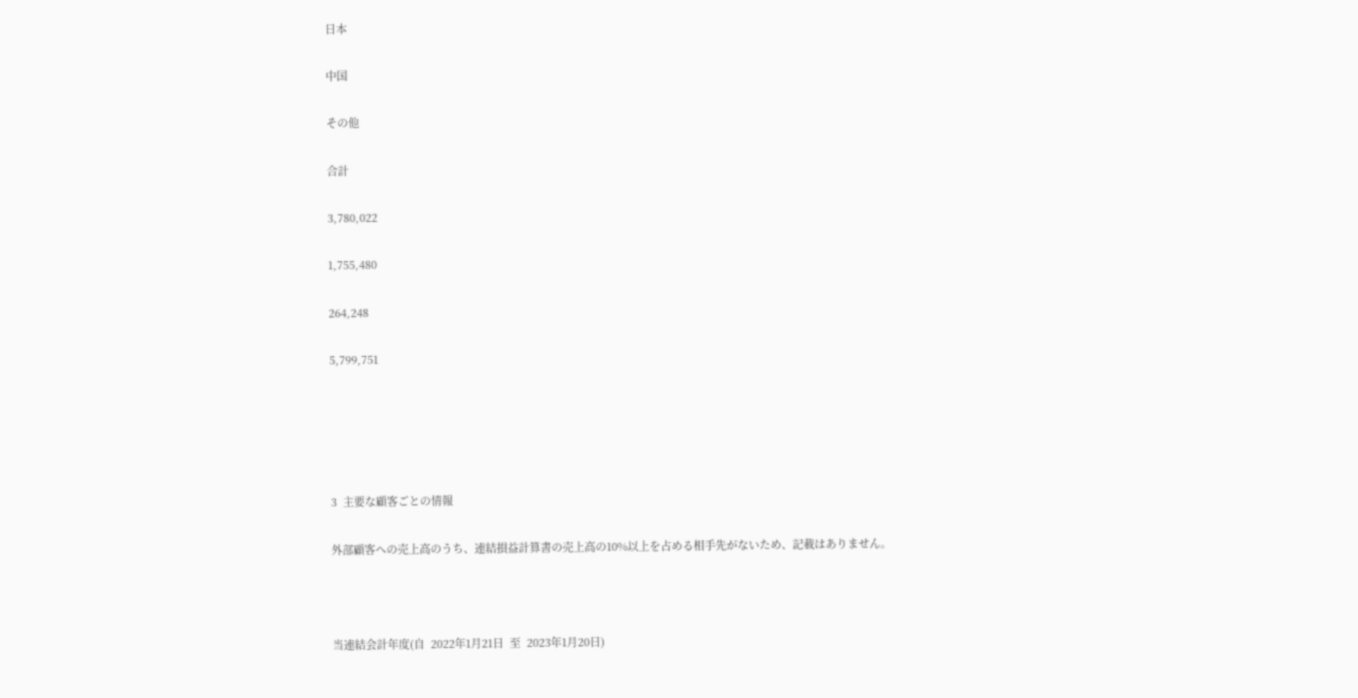日本

中国

その他

合計

3,780,022

1,755,480

264,248

5,799,751





3  主要な顧客ごとの情報

外部顧客への売上高のうち、連結損益計算書の売上高の10%以上を占める相手先がないため、記載はありません。



当連結会計年度(自  2022年1月21日  至  2023年1月20日)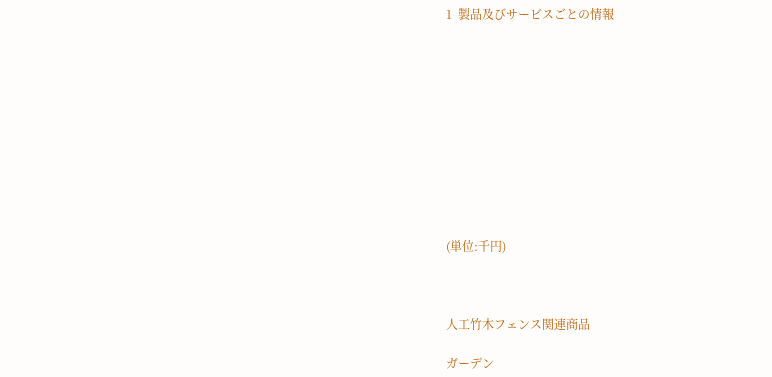1  製品及びサービスごとの情報











(単位:千円)



人工竹木フェンス関連商品

ガーデン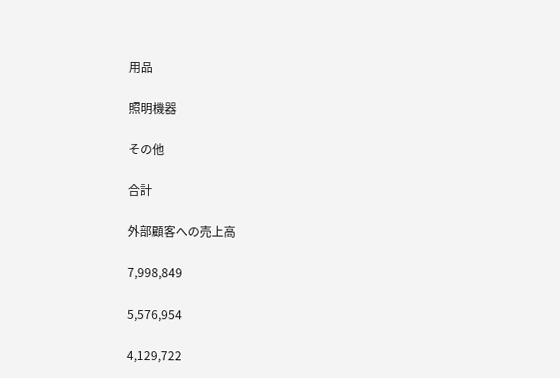用品

照明機器

その他

合計

外部顧客への売上高

7,998,849

5,576,954

4,129,722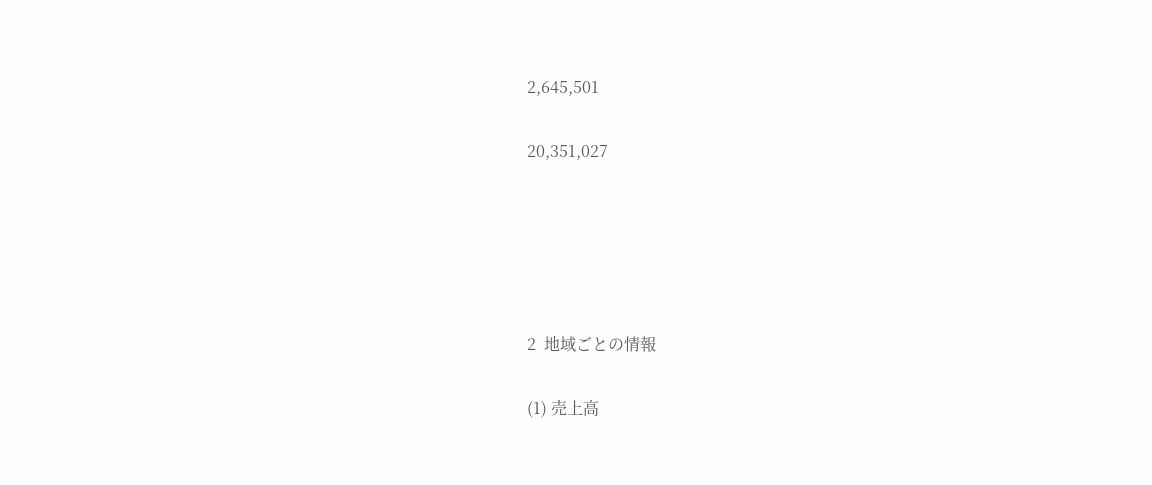2,645,501

20,351,027





2  地域ごとの情報

(1) 売上高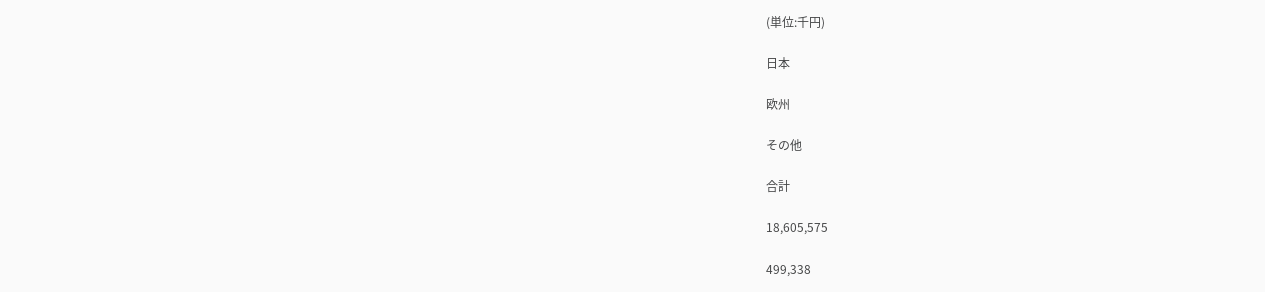(単位:千円)

日本

欧州

その他

合計

18,605,575

499,338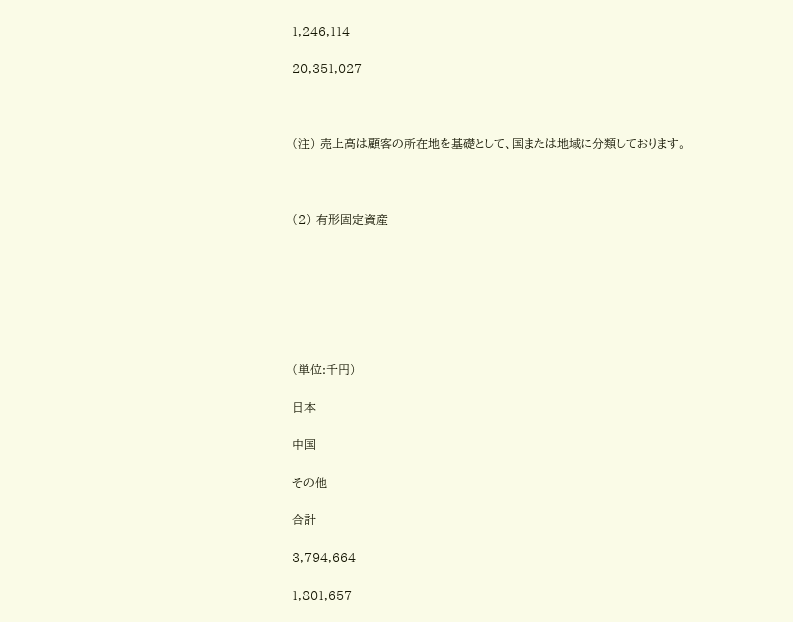1,246,114

20,351,027



(注) 売上高は顧客の所在地を基礎として、国または地域に分類しております。



(2) 有形固定資産







(単位:千円)

日本

中国

その他

合計

3,794,664

1,801,657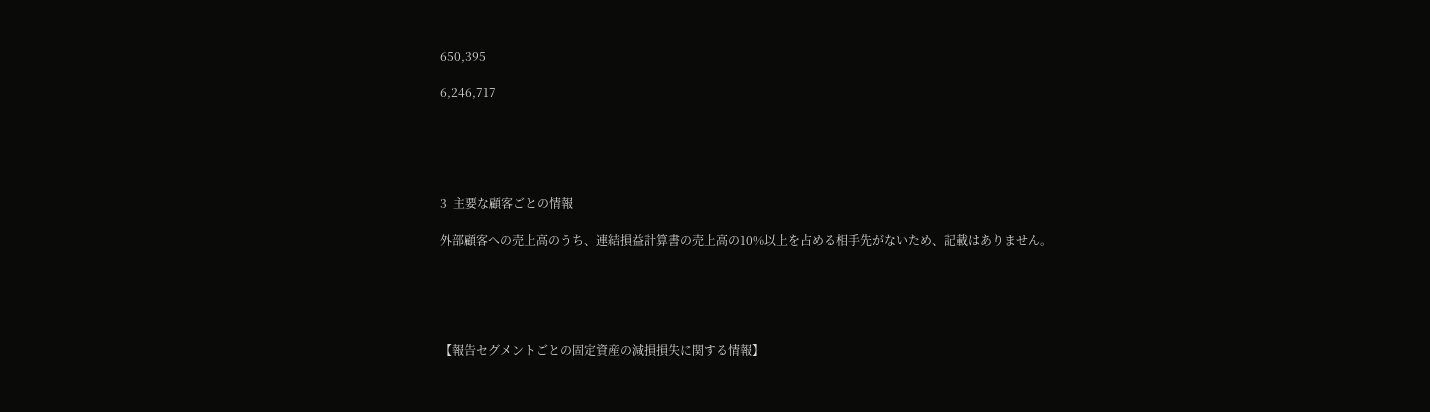650,395

6,246,717





3  主要な顧客ごとの情報

外部顧客への売上高のうち、連結損益計算書の売上高の10%以上を占める相手先がないため、記載はありません。





【報告セグメントごとの固定資産の減損損失に関する情報】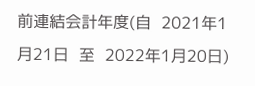前連結会計年度(自  2021年1月21日  至  2022年1月20日)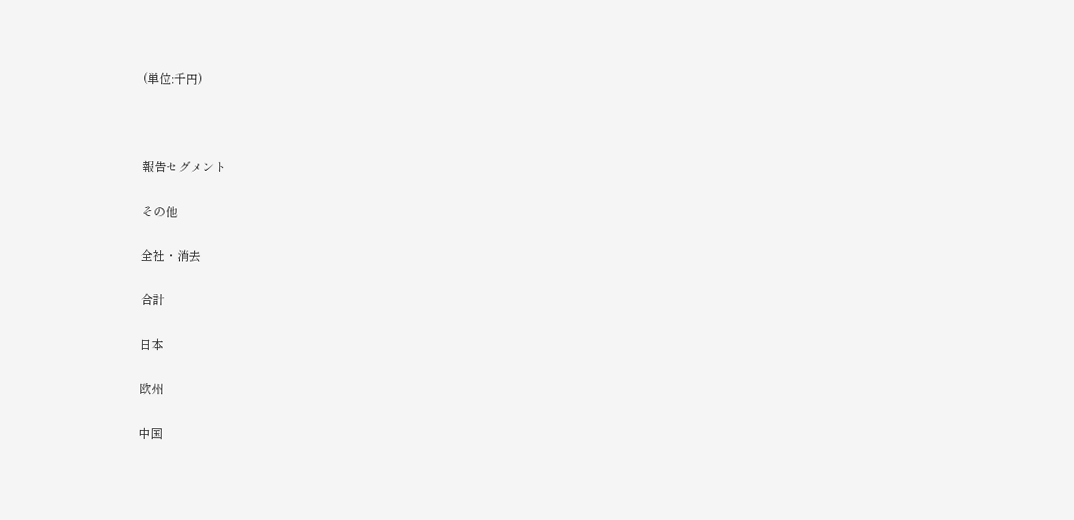(単位:千円)



報告セグメント

その他

全社・消去

合計

日本

欧州

中国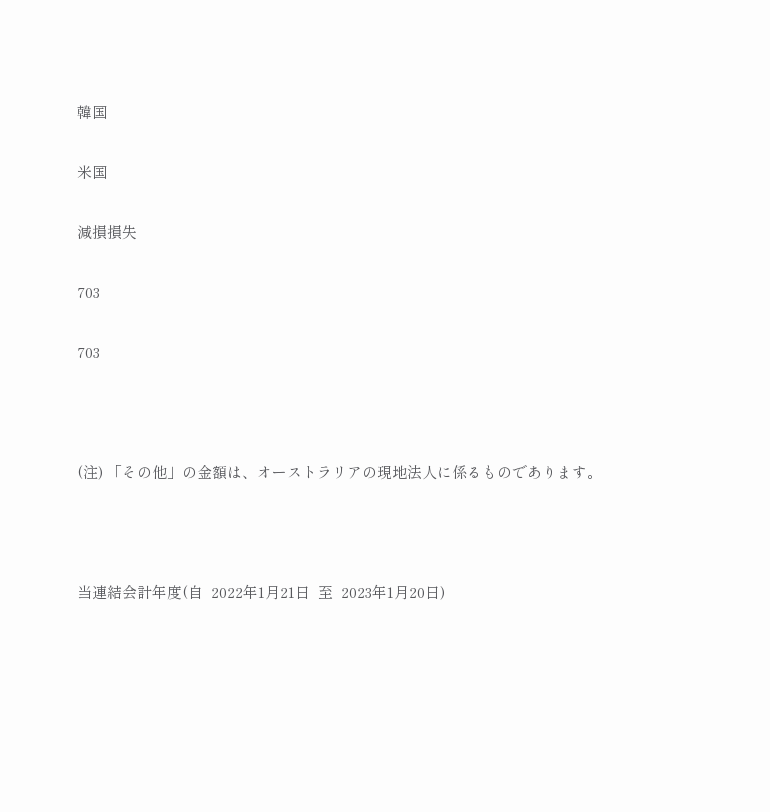韓国

米国

減損損失

703

703



(注) 「その他」の金額は、オーストラリアの現地法人に係るものであります。



当連結会計年度(自  2022年1月21日  至  2023年1月20日)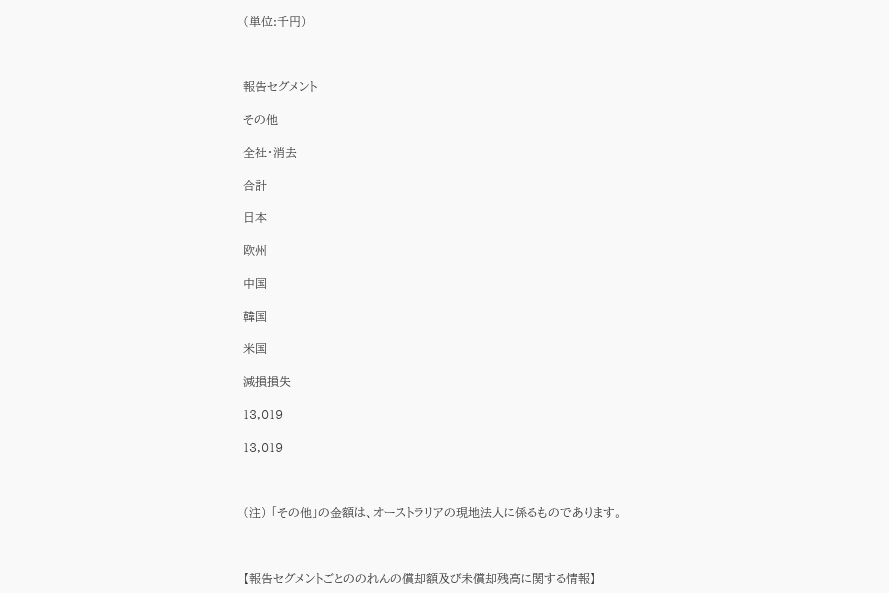(単位:千円)



報告セグメント

その他

全社・消去

合計

日本

欧州

中国

韓国

米国

減損損失

13,019

13,019



(注) 「その他」の金額は、オーストラリアの現地法人に係るものであります。



【報告セグメントごとののれんの償却額及び未償却残高に関する情報】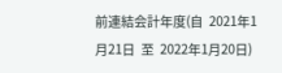前連結会計年度(自  2021年1月21日  至  2022年1月20日)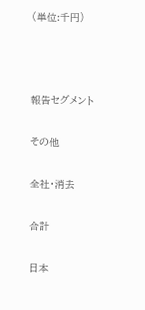(単位:千円)



報告セグメント

その他

全社・消去

合計

日本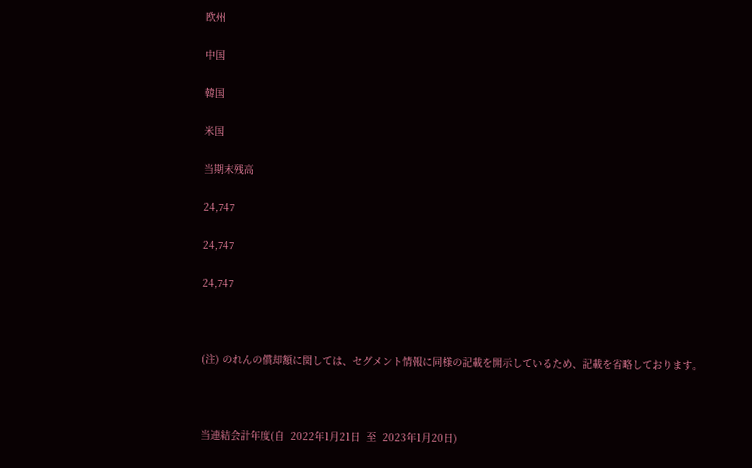欧州

中国

韓国

米国

当期末残高

24,747

24,747

24,747



(注) のれんの償却額に関しては、セグメント情報に同様の記載を開示しているため、記載を省略しております。



当連結会計年度(自  2022年1月21日  至  2023年1月20日)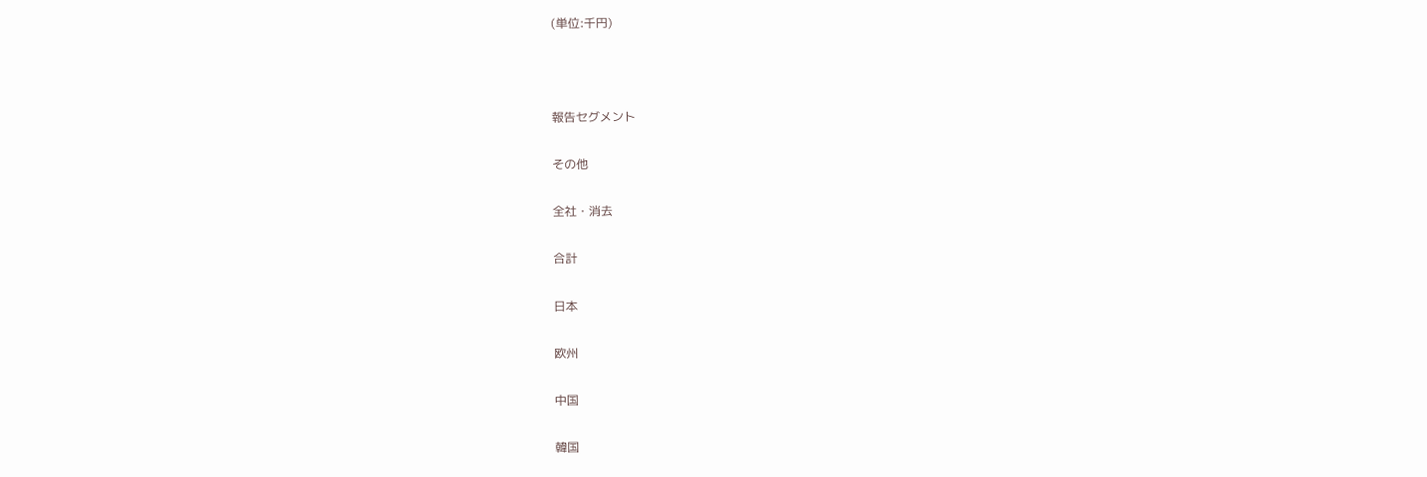(単位:千円)



報告セグメント

その他

全社・消去

合計

日本

欧州

中国

韓国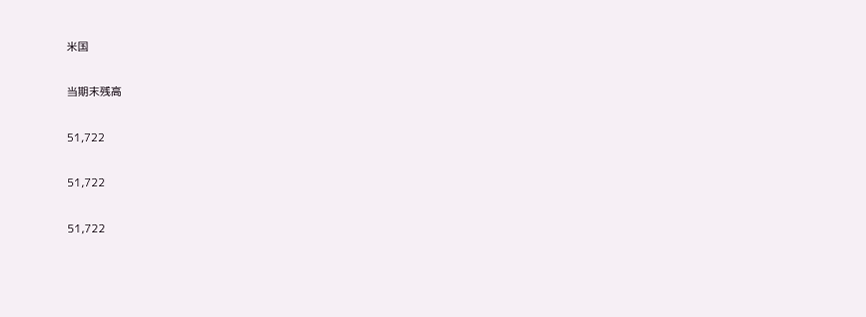米国

当期末残高

51,722

51,722

51,722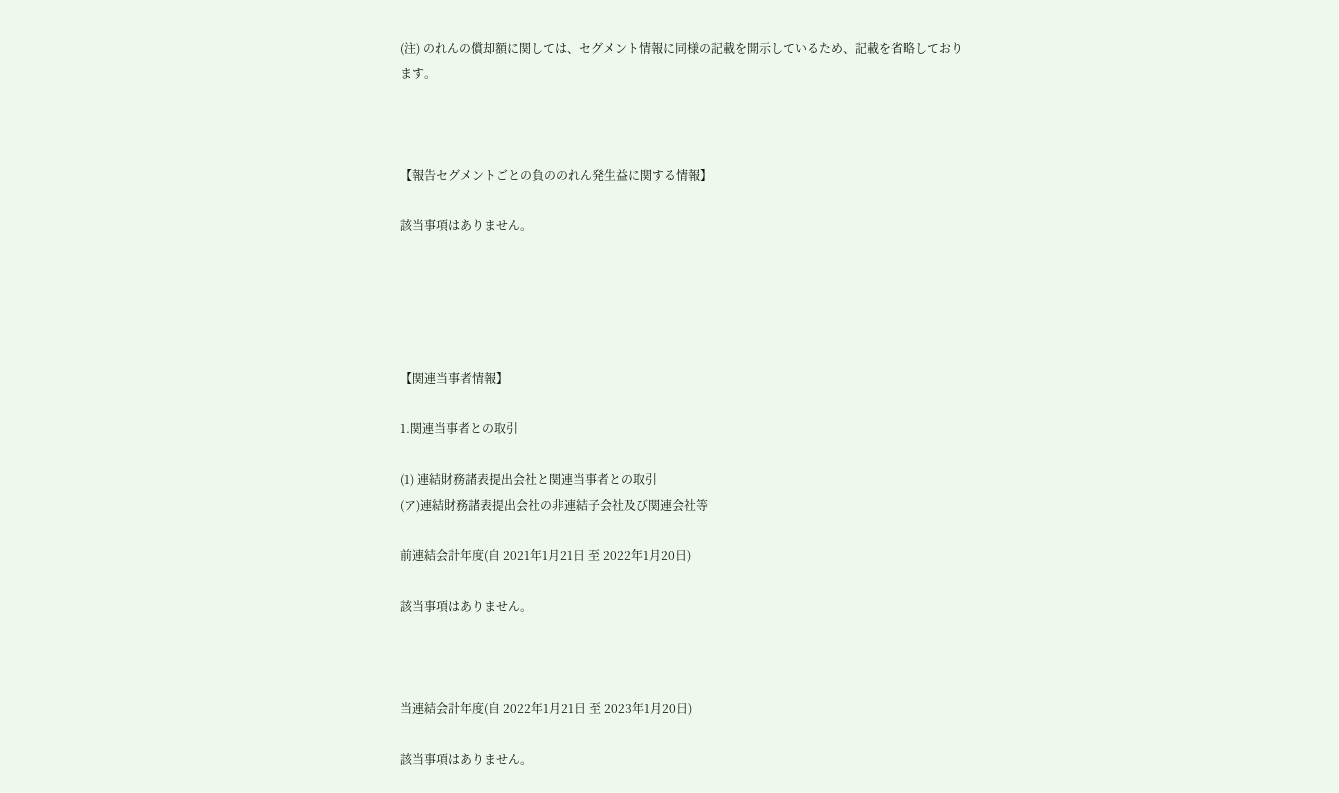(注) のれんの償却額に関しては、セグメント情報に同様の記載を開示しているため、記載を省略しております。



【報告セグメントごとの負ののれん発生益に関する情報】

該当事項はありません。





【関連当事者情報】

1.関連当事者との取引

(1) 連結財務諸表提出会社と関連当事者との取引
(ア)連結財務諸表提出会社の非連結子会社及び関連会社等

前連結会計年度(自 2021年1月21日 至 2022年1月20日)

該当事項はありません。



当連結会計年度(自 2022年1月21日 至 2023年1月20日)

該当事項はありません。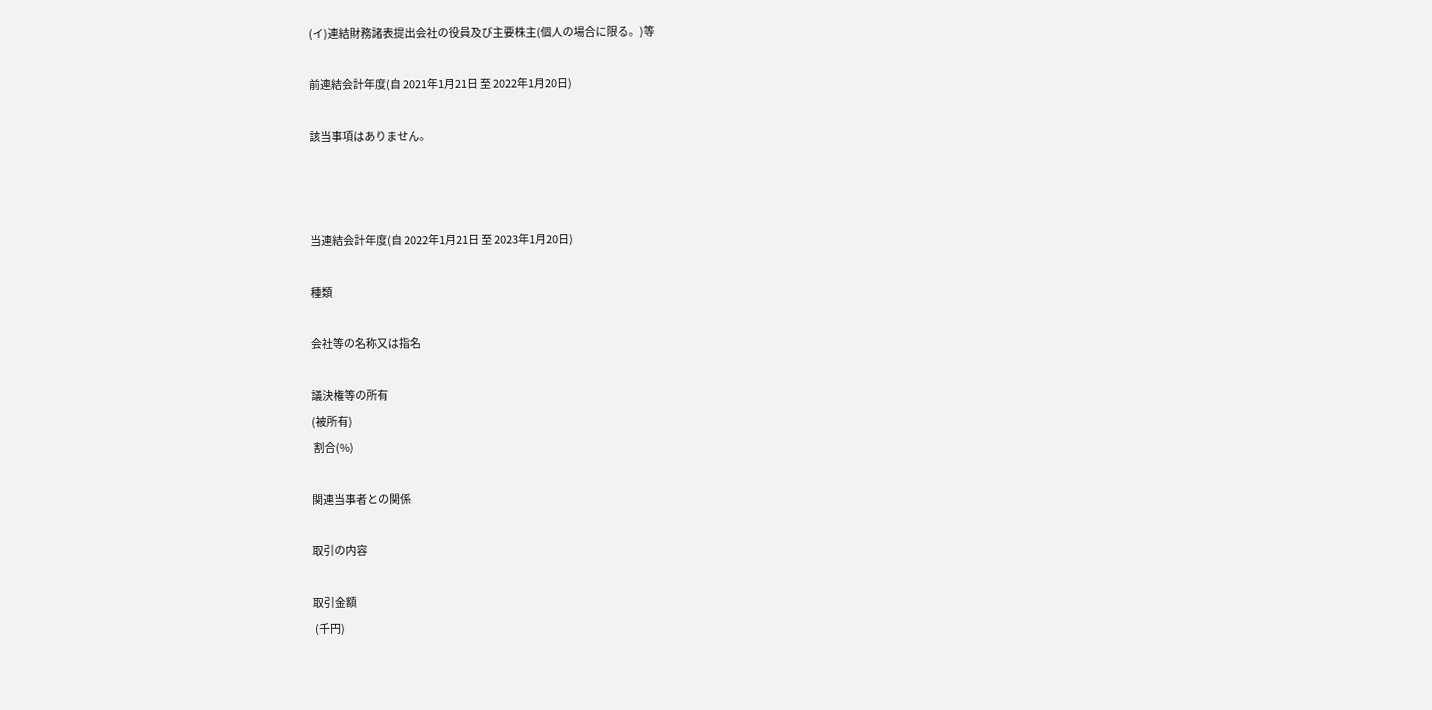(イ)連結財務諸表提出会社の役員及び主要株主(個人の場合に限る。)等

前連結会計年度(自 2021年1月21日 至 2022年1月20日)

該当事項はありません。



当連結会計年度(自 2022年1月21日 至 2023年1月20日)

種類

会社等の名称又は指名

議決権等の所有
(被所有)
 割合(%)

関連当事者との関係

取引の内容

取引金額
 (千円)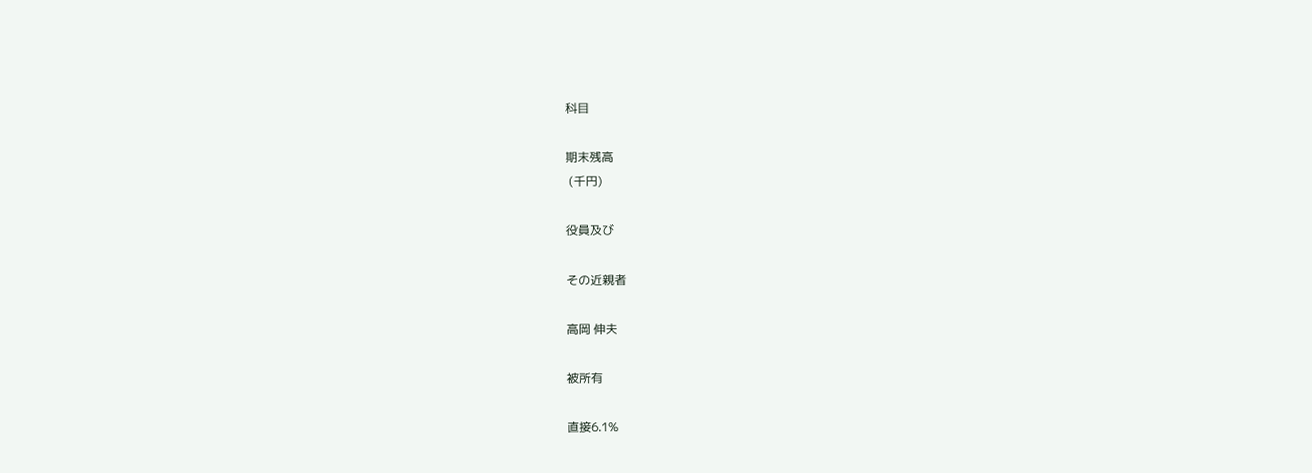科目

期末残高
 (千円)

役員及び

その近親者

高岡 伸夫

被所有

直接6.1%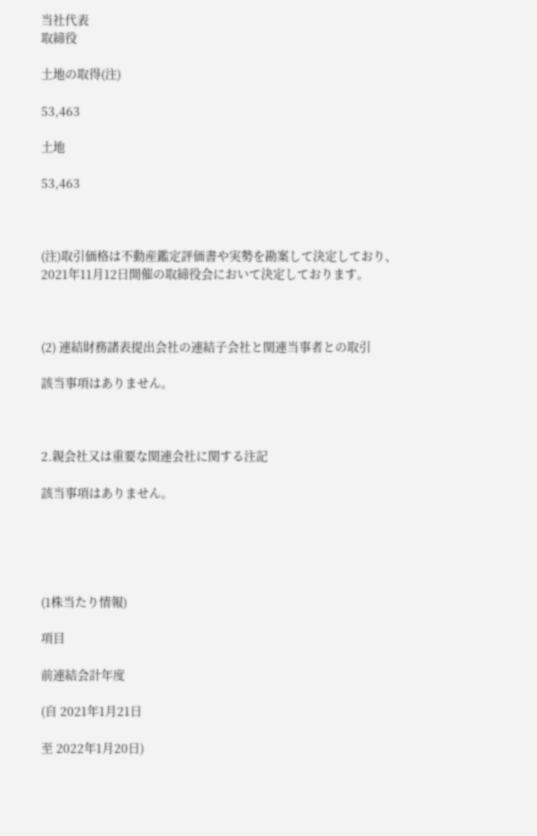当社代表
取締役

土地の取得(注)

53,463

土地

53,463



(注)取引価格は不動産鑑定評価書や実勢を勘案して決定しており、2021年11月12日開催の取締役会において決定しております。



(2) 連結財務諸表提出会社の連結子会社と関連当事者との取引

該当事項はありません。



2.親会社又は重要な関連会社に関する注記

該当事項はありません。





(1株当たり情報)

項目

前連結会計年度

(自 2021年1月21日

至 2022年1月20日)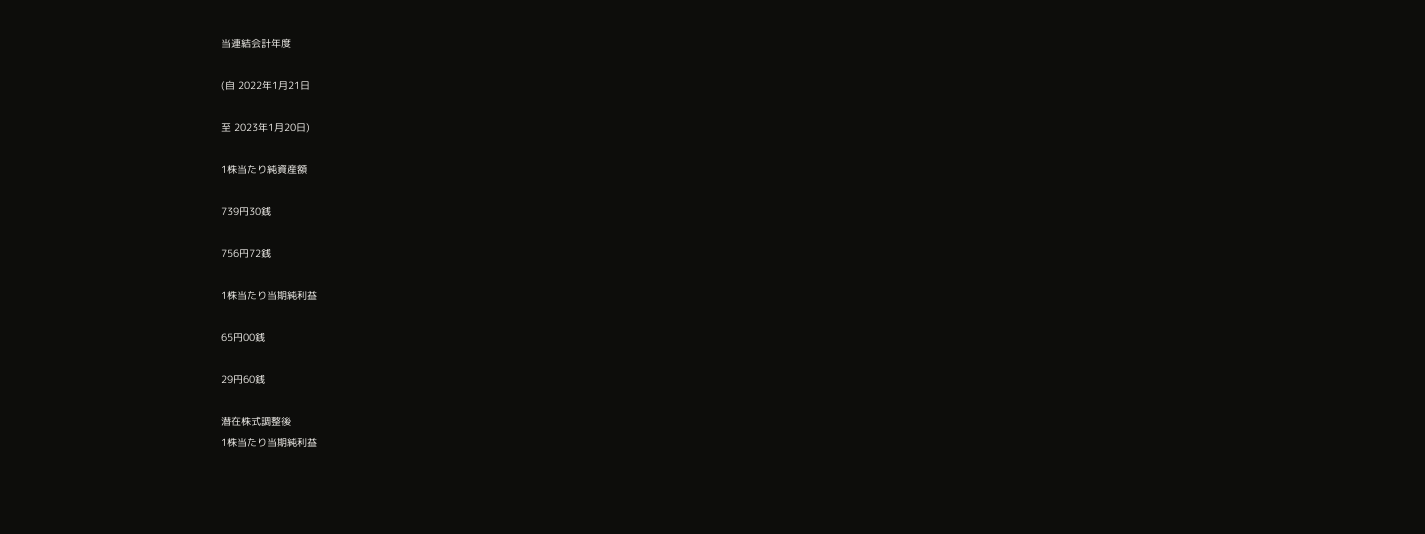当連結会計年度

(自 2022年1月21日

至 2023年1月20日)

1株当たり純資産額

739円30銭

756円72銭

1株当たり当期純利益

65円00銭

29円60銭

潜在株式調整後
1株当たり当期純利益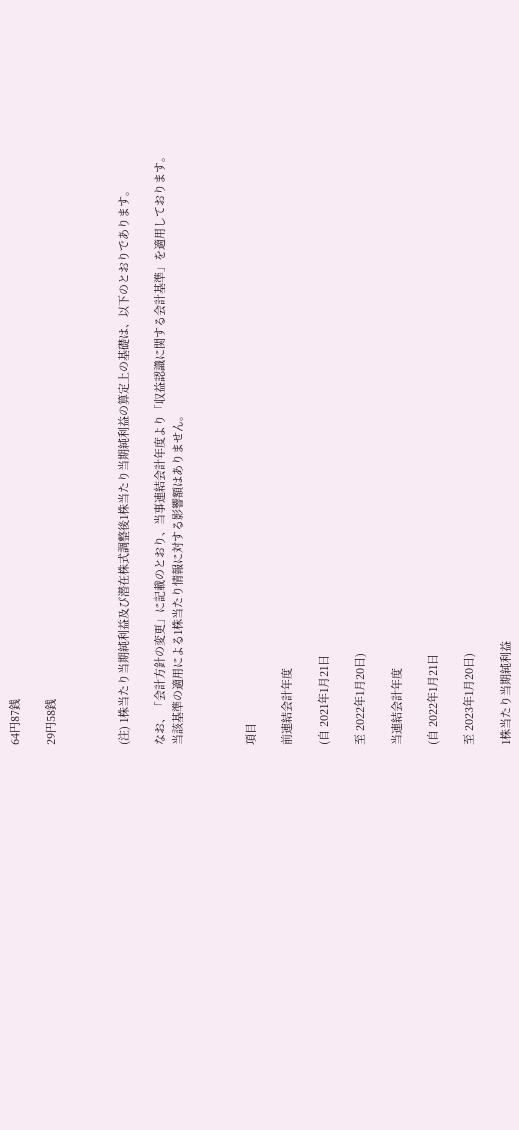64円87銭

29円58銭



(注) 1株当たり当期純利益及び潜在株式調整後1株当たり当期純利益の算定上の基礎は、以下のとおりであります。

なお、「会計方針の変更」に記載のとおり、当事連結会計年度より「収益認識に関する会計基準」を適用しております。当該基準の適用による1株当たり情報に対する影響額はありません。



項目

前連結会計年度

(自 2021年1月21日

至 2022年1月20日)

当連結会計年度

(自 2022年1月21日

至 2023年1月20日)

1株当たり当期純利益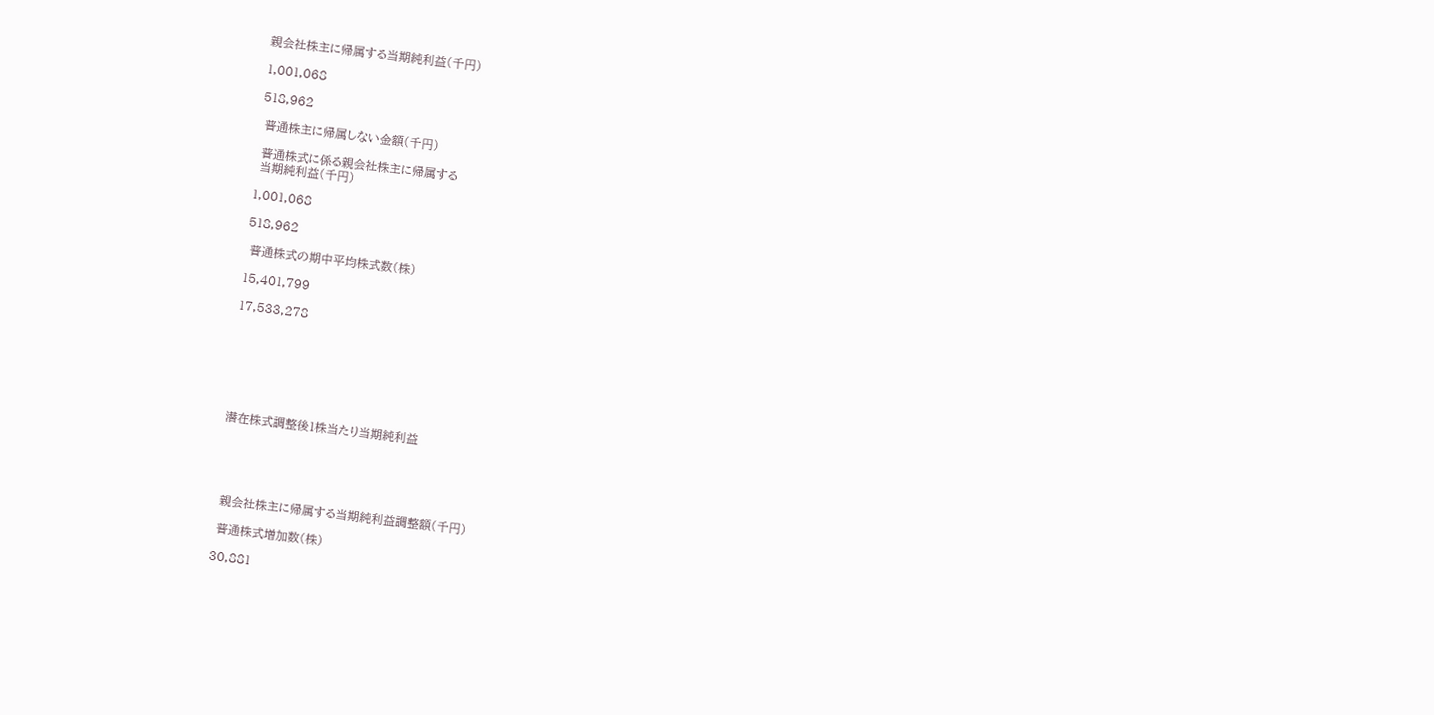親会社株主に帰属する当期純利益(千円)

1,001,068

518,962

 普通株主に帰属しない金額(千円)

 普通株式に係る親会社株主に帰属する
 当期純利益(千円)

1,001,068

518,962

 普通株式の期中平均株式数(株)

15,401,799

17,533,278







潜在株式調整後1株当たり当期純利益





 親会社株主に帰属する当期純利益調整額(千円)

 普通株式増加数(株)

30,881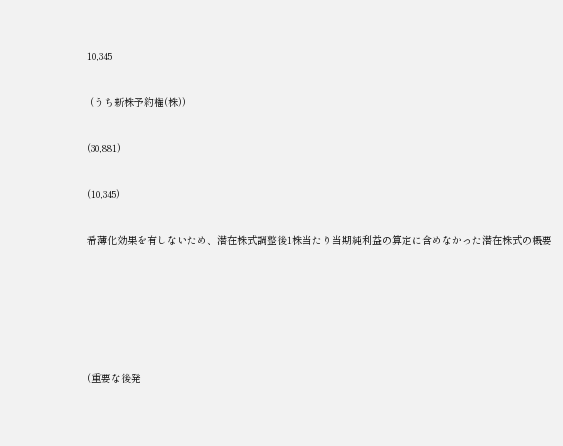10,345

 (うち新株予約権(株))

(30,881)

(10,345)

希薄化効果を有しないため、潜在株式調整後1株当たり当期純利益の算定に含めなかった潜在株式の概要





(重要な後発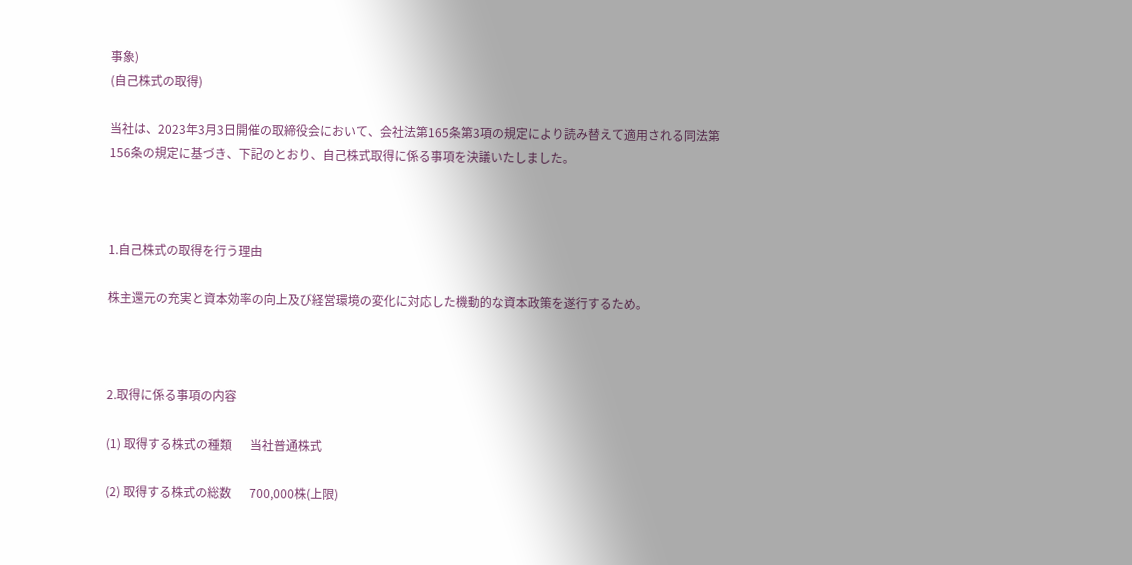事象)
(自己株式の取得)

当社は、2023年3月3日開催の取締役会において、会社法第165条第3項の規定により読み替えて適用される同法第156条の規定に基づき、下記のとおり、自己株式取得に係る事項を決議いたしました。



1.自己株式の取得を行う理由

株主還元の充実と資本効率の向上及び経営環境の変化に対応した機動的な資本政策を遂行するため。



2.取得に係る事項の内容

(1) 取得する株式の種類      当社普通株式

(2) 取得する株式の総数      700,000株(上限)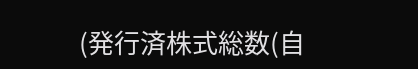(発行済株式総数(自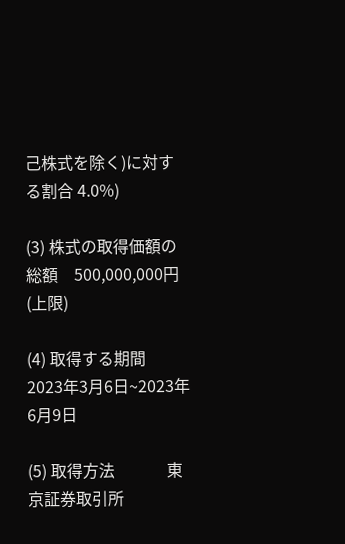己株式を除く)に対する割合 4.0%)

(3) 株式の取得価額の総額    500,000,000円(上限)

(4) 取得する期間          2023年3月6日~2023年6月9日

(5) 取得方法             東京証券取引所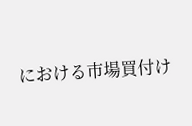における市場買付け